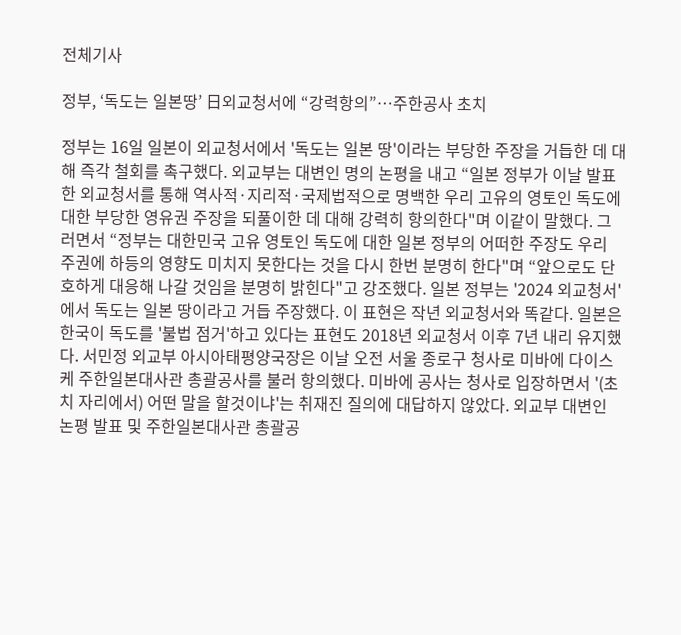전체기사

정부, ‘독도는 일본땅’ 日외교청서에 “강력항의”…주한공사 초치

정부는 16일 일본이 외교청서에서 '독도는 일본 땅'이라는 부당한 주장을 거듭한 데 대해 즉각 철회를 촉구했다. 외교부는 대변인 명의 논평을 내고 “일본 정부가 이날 발표한 외교청서를 통해 역사적·지리적·국제법적으로 명백한 우리 고유의 영토인 독도에 대한 부당한 영유권 주장을 되풀이한 데 대해 강력히 항의한다"며 이같이 말했다. 그러면서 “정부는 대한민국 고유 영토인 독도에 대한 일본 정부의 어떠한 주장도 우리 주권에 하등의 영향도 미치지 못한다는 것을 다시 한번 분명히 한다"며 “앞으로도 단호하게 대응해 나갈 것임을 분명히 밝힌다"고 강조했다. 일본 정부는 '2024 외교청서'에서 독도는 일본 땅이라고 거듭 주장했다. 이 표현은 작년 외교청서와 똑같다. 일본은 한국이 독도를 '불법 점거'하고 있다는 표현도 2018년 외교청서 이후 7년 내리 유지했다. 서민정 외교부 아시아태평양국장은 이날 오전 서울 종로구 청사로 미바에 다이스케 주한일본대사관 총괄공사를 불러 항의했다. 미바에 공사는 청사로 입장하면서 '(초치 자리에서) 어떤 말을 할것이냐'는 취재진 질의에 대답하지 않았다. 외교부 대변인 논평 발표 및 주한일본대사관 총괄공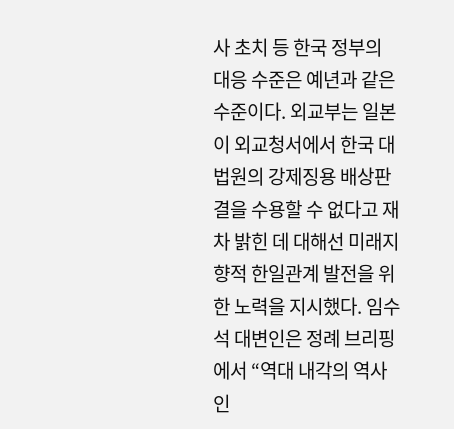사 초치 등 한국 정부의 대응 수준은 예년과 같은 수준이다. 외교부는 일본이 외교청서에서 한국 대법원의 강제징용 배상판결을 수용할 수 없다고 재차 밝힌 데 대해선 미래지향적 한일관계 발전을 위한 노력을 지시했다. 임수석 대변인은 정례 브리핑에서 “역대 내각의 역사 인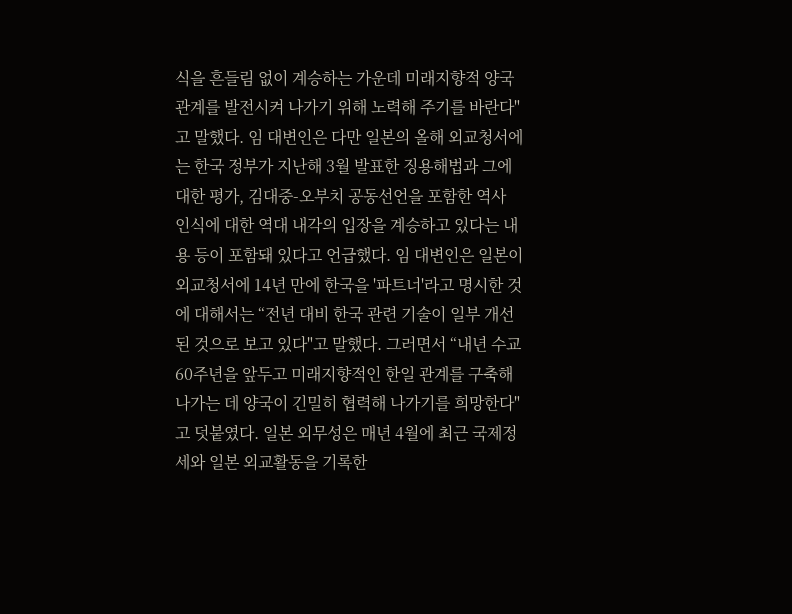식을 흔들림 없이 계승하는 가운데 미래지향적 양국 관계를 발전시켜 나가기 위해 노력해 주기를 바란다"고 말했다. 임 대변인은 다만 일본의 올해 외교청서에는 한국 정부가 지난해 3월 발표한 징용해법과 그에 대한 평가, 김대중-오부치 공동선언을 포함한 역사 인식에 대한 역대 내각의 입장을 계승하고 있다는 내용 등이 포함돼 있다고 언급했다. 임 대변인은 일본이 외교청서에 14년 만에 한국을 '파트너'라고 명시한 것에 대해서는 “전년 대비 한국 관련 기술이 일부 개선된 것으로 보고 있다"고 말했다. 그러면서 “내년 수교 60주년을 앞두고 미래지향적인 한일 관계를 구축해 나가는 데 양국이 긴밀히 협력해 나가기를 희망한다"고 덧붙였다. 일본 외무성은 매년 4월에 최근 국제정세와 일본 외교활동을 기록한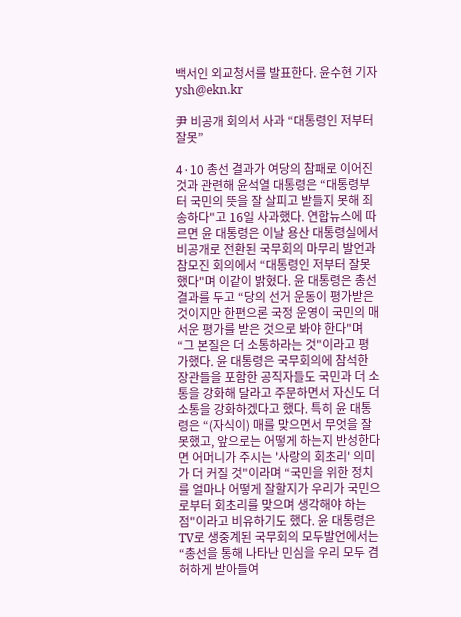백서인 외교청서를 발표한다. 윤수현 기자 ysh@ekn.kr

尹 비공개 회의서 사과 “대통령인 저부터 잘못”

4·10 총선 결과가 여당의 참패로 이어진 것과 관련해 윤석열 대통령은 “대통령부터 국민의 뜻을 잘 살피고 받들지 못해 죄송하다"고 16일 사과했다. 연합뉴스에 따르면 윤 대통령은 이날 용산 대통령실에서 비공개로 전환된 국무회의 마무리 발언과 참모진 회의에서 “대통령인 저부터 잘못했다"며 이같이 밝혔다. 윤 대통령은 총선 결과를 두고 “당의 선거 운동이 평가받은 것이지만 한편으론 국정 운영이 국민의 매서운 평가를 받은 것으로 봐야 한다"며 “그 본질은 더 소통하라는 것"이라고 평가했다. 윤 대통령은 국무회의에 참석한 장관들을 포함한 공직자들도 국민과 더 소통을 강화해 달라고 주문하면서 자신도 더 소통을 강화하겠다고 했다. 특히 윤 대통령은 “(자식이) 매를 맞으면서 무엇을 잘못했고, 앞으로는 어떻게 하는지 반성한다면 어머니가 주시는 '사랑의 회초리' 의미가 더 커질 것"이라며 “국민을 위한 정치를 얼마나 어떻게 잘할지가 우리가 국민으로부터 회초리를 맞으며 생각해야 하는 점"이라고 비유하기도 했다. 윤 대통령은 TV로 생중계된 국무회의 모두발언에서는 “총선을 통해 나타난 민심을 우리 모두 겸허하게 받아들여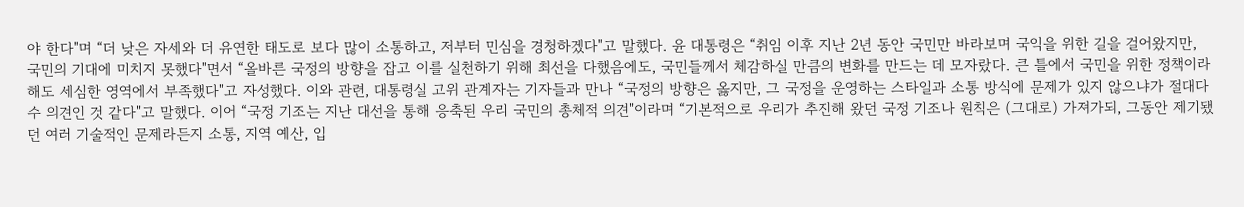야 한다"며 “더 낮은 자세와 더 유연한 태도로 보다 많이 소통하고, 저부터 민심을 경청하겠다"고 말했다. 윤 대통령은 “취임 이후 지난 2년 동안 국민만 바라보며 국익을 위한 길을 걸어왔지만, 국민의 기대에 미치지 못했다"면서 “올바른 국정의 방향을 잡고 이를 실천하기 위해 최선을 다했음에도, 국민들께서 체감하실 만큼의 변화를 만드는 데 모자랐다. 큰 틀에서 국민을 위한 정책이라 해도 세심한 영역에서 부족했다"고 자성했다. 이와 관련, 대통령실 고위 관계자는 기자들과 만나 “국정의 방향은 옳지만, 그 국정을 운영하는 스타일과 소통 방식에 문제가 있지 않으냐가 절대다수 의견인 것 같다"고 말했다. 이어 “국정 기조는 지난 대선을 통해 응축된 우리 국민의 총체적 의견"이라며 “기본적으로 우리가 추진해 왔던 국정 기조나 원칙은 (그대로) 가져가되, 그동안 제기됐던 여러 기술적인 문제라든지 소통, 지역 예산, 입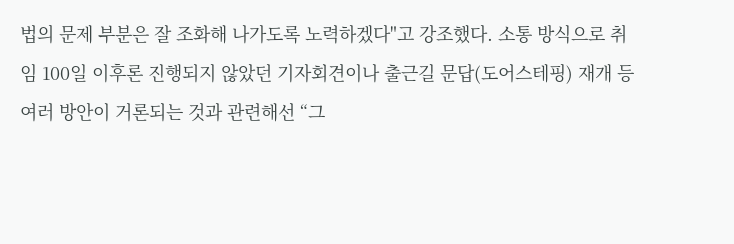법의 문제 부분은 잘 조화해 나가도록 노력하겠다"고 강조했다. 소통 방식으로 취임 100일 이후론 진행되지 않았던 기자회견이나 출근길 문답(도어스테핑) 재개 등 여러 방안이 거론되는 것과 관련해선 “그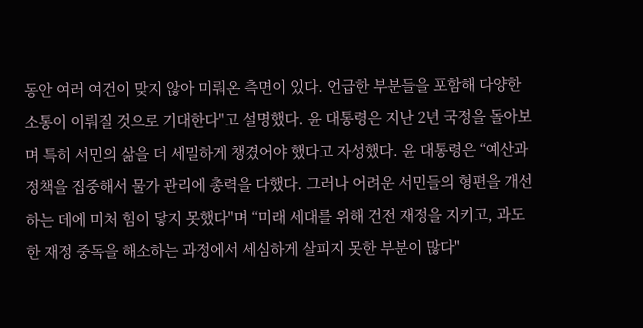동안 여러 여건이 맞지 않아 미뤄온 측면이 있다. 언급한 부분들을 포함해 다양한 소통이 이뤄질 것으로 기대한다"고 설명했다. 윤 대통령은 지난 2년 국정을 돌아보며 특히 서민의 삶을 더 세밀하게 챙겼어야 했다고 자성했다. 윤 대통령은 “예산과 정책을 집중해서 물가 관리에 총력을 다했다. 그러나 어려운 서민들의 형편을 개선하는 데에 미처 힘이 닿지 못했다"며 “미래 세대를 위해 건전 재정을 지키고, 과도한 재정 중독을 해소하는 과정에서 세심하게 살피지 못한 부분이 많다"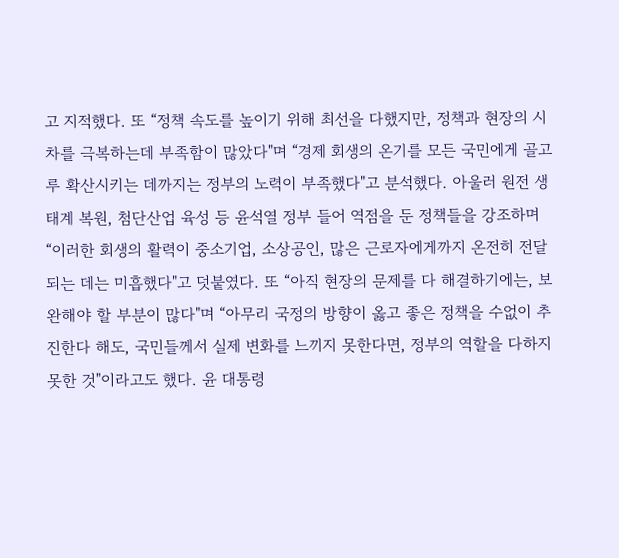고 지적했다. 또 “정책 속도를 높이기 위해 최선을 다했지만, 정책과 현장의 시차를 극복하는데 부족함이 많았다"며 “경제 회생의 온기를 모든 국민에게 골고루 확산시키는 데까지는 정부의 노력이 부족했다"고 분석했다. 아울러 원전 생태계 복원, 첨단산업 육성 등 윤석열 정부 들어 역점을 둔 정책들을 강조하며 “이러한 회생의 활력이 중소기업, 소상공인, 많은 근로자에게까지 온전히 전달되는 데는 미흡했다"고 덧붙였다. 또 “아직 현장의 문제를 다 해결하기에는, 보완해야 할 부분이 많다"며 “아무리 국정의 방향이 옳고 좋은 정책을 수없이 추진한다 해도, 국민들께서 실제 변화를 느끼지 못한다면, 정부의 역할을 다하지 못한 것"이라고도 했다. 윤 대통령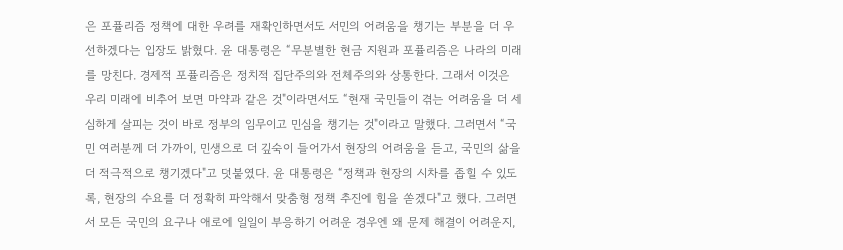은 포퓰리즘 정책에 대한 우려를 재확인하면서도 서민의 어려움을 챙기는 부분을 더 우선하겠다는 입장도 밝혔다. 윤 대통령은 “무분별한 현금 지원과 포퓰리즘은 나라의 미래를 망친다. 경제적 포퓰리즘은 정치적 집단주의와 전체주의와 상통한다. 그래서 이것은 우리 미래에 비추어 보면 마약과 같은 것"이라면서도 “현재 국민들이 겪는 어려움을 더 세심하게 살피는 것이 바로 정부의 임무이고 민심을 챙기는 것"이라고 말했다. 그러면서 “국민 여러분께 더 가까이, 민생으로 더 깊숙이 들어가서 현장의 어려움을 듣고, 국민의 삶을 더 적극적으로 챙기겠다"고 덧붙였다. 윤 대통령은 “정책과 현장의 시차를 좁힐 수 있도록, 현장의 수요를 더 정확히 파악해서 맞춤형 정책 추진에 힘을 쏟겠다"고 했다. 그러면서 모든 국민의 요구나 애로에 일일이 부응하기 어려운 경우엔 왜 문제 해결이 어려운지,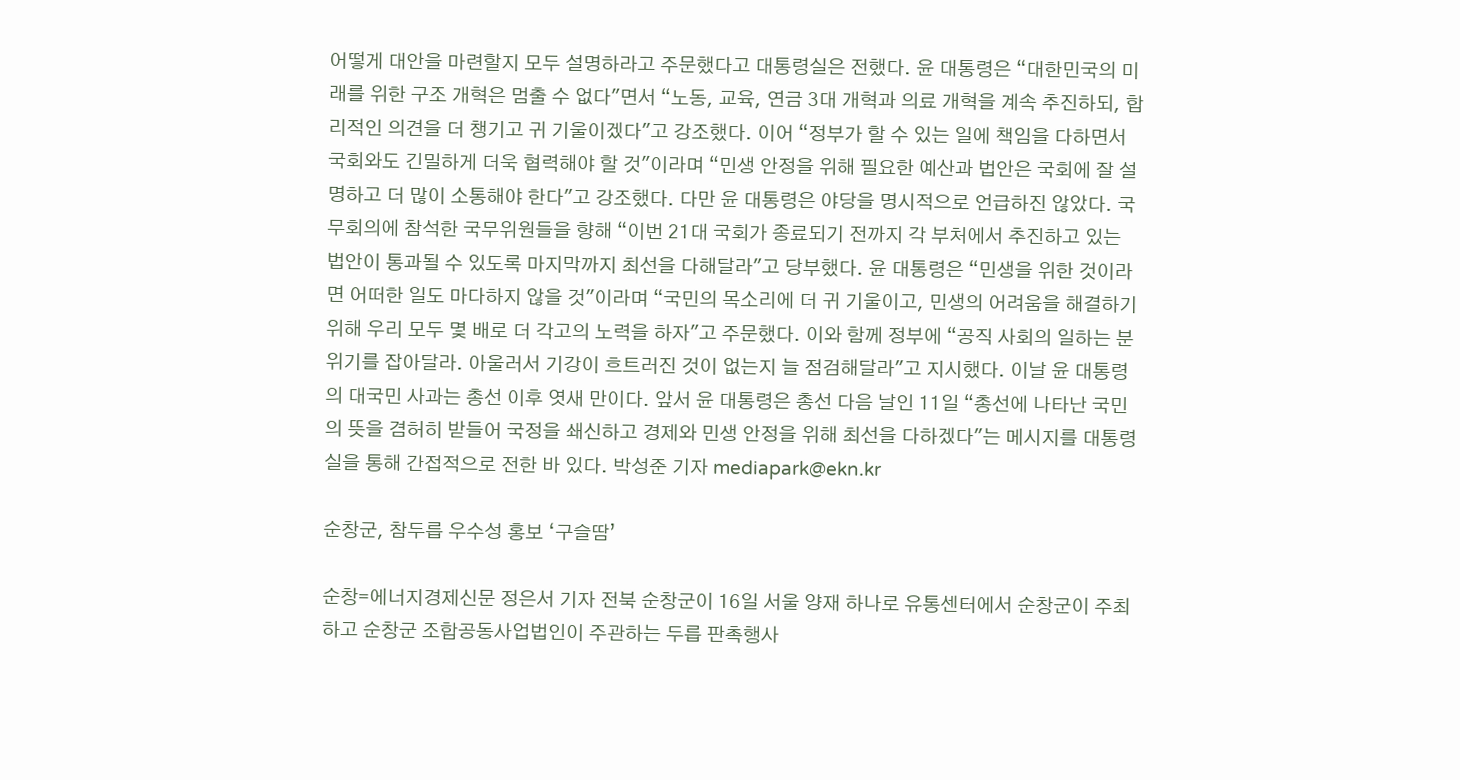어떻게 대안을 마련할지 모두 설명하라고 주문했다고 대통령실은 전했다. 윤 대통령은 “대한민국의 미래를 위한 구조 개혁은 멈출 수 없다"면서 “노동, 교육, 연금 3대 개혁과 의료 개혁을 계속 추진하되, 합리적인 의견을 더 챙기고 귀 기울이겠다"고 강조했다. 이어 “정부가 할 수 있는 일에 책임을 다하면서 국회와도 긴밀하게 더욱 협력해야 할 것"이라며 “민생 안정을 위해 필요한 예산과 법안은 국회에 잘 설명하고 더 많이 소통해야 한다"고 강조했다. 다만 윤 대통령은 야당을 명시적으로 언급하진 않았다. 국무회의에 참석한 국무위원들을 향해 “이번 21대 국회가 종료되기 전까지 각 부처에서 추진하고 있는 법안이 통과될 수 있도록 마지막까지 최선을 다해달라"고 당부했다. 윤 대통령은 “민생을 위한 것이라면 어떠한 일도 마다하지 않을 것"이라며 “국민의 목소리에 더 귀 기울이고, 민생의 어려움을 해결하기 위해 우리 모두 몇 배로 더 각고의 노력을 하자"고 주문했다. 이와 함께 정부에 “공직 사회의 일하는 분위기를 잡아달라. 아울러서 기강이 흐트러진 것이 없는지 늘 점검해달라"고 지시했다. 이날 윤 대통령의 대국민 사과는 총선 이후 엿새 만이다. 앞서 윤 대통령은 총선 다음 날인 11일 “총선에 나타난 국민의 뜻을 겸허히 받들어 국정을 쇄신하고 경제와 민생 안정을 위해 최선을 다하겠다"는 메시지를 대통령실을 통해 간접적으로 전한 바 있다. 박성준 기자 mediapark@ekn.kr

순창군, 참두릅 우수성 홍보 ‘구슬땀’

순창=에너지경제신문 정은서 기자 전북 순창군이 16일 서울 양재 하나로 유통센터에서 순창군이 주최하고 순창군 조합공동사업법인이 주관하는 두릅 판촉행사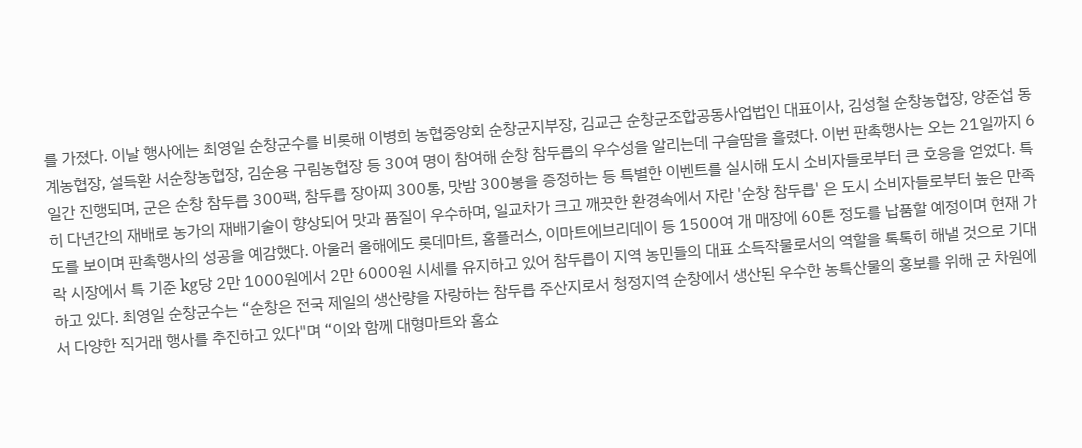를 가졌다. 이날 행사에는 최영일 순창군수를 비롯해 이병희 농협중앙회 순창군지부장, 김교근 순창군조합공동사업법인 대표이사, 김성철 순창농협장, 양준섭 동계농협장, 설득환 서순창농협장, 김순용 구림농협장 등 30여 명이 참여해 순창 참두릅의 우수성을 알리는데 구슬땀을 흘렸다. 이번 판촉행사는 오는 21일까지 6일간 진행되며, 군은 순창 참두릅 300팩, 참두릅 장아찌 300통, 맛밤 300봉을 증정하는 등 특별한 이벤트를 실시해 도시 소비자들로부터 큰 호응을 얻었다. 특히 다년간의 재배로 농가의 재배기술이 향상되어 맛과 품질이 우수하며, 일교차가 크고 깨끗한 환경속에서 자란 '순창 참두릅' 은 도시 소비자들로부터 높은 만족도를 보이며 판촉행사의 성공을 예감했다. 아울러 올해에도 롯데마트, 홈플러스, 이마트에브리데이 등 1500여 개 매장에 60톤 정도를 납품할 예정이며 현재 가락 시장에서 특 기준 kg당 2만 1000원에서 2만 6000원 시세를 유지하고 있어 참두릅이 지역 농민들의 대표 소득작물로서의 역할을 톡톡히 해낼 것으로 기대하고 있다. 최영일 순창군수는 “순창은 전국 제일의 생산량을 자랑하는 참두릅 주산지로서 청정지역 순창에서 생산된 우수한 농특산물의 홍보를 위해 군 차원에서 다양한 직거래 행사를 추진하고 있다"며 “이와 함께 대형마트와 홈쇼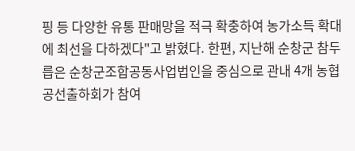핑 등 다양한 유통 판매망을 적극 확충하여 농가소득 확대에 최선을 다하겠다"고 밝혔다. 한편, 지난해 순창군 참두릅은 순창군조합공동사업법인을 중심으로 관내 4개 농협 공선출하회가 참여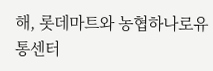해, 롯데마트와 농협하나로유통센터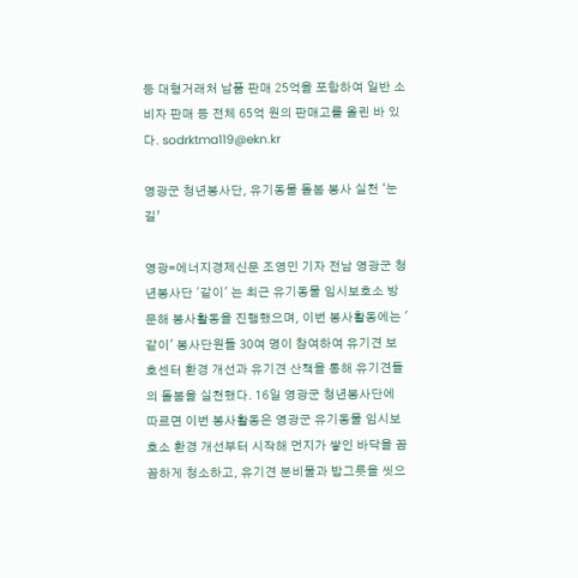등 대형거래처 납품 판매 25억을 포함하여 일반 소비자 판매 등 전체 65억 원의 판매고를 올린 바 있다. sodrktma119@ekn.kr

영광군 청년봉사단, 유기동물 돌봄 봉사 실천 ‘눈길’

영광=에너지경제신문 조영민 기자 전남 영광군 청년봉사단 '같이' 는 최근 유기동물 임시보호소 방문해 봉사활동을 진행했으며, 이번 봉사활동에는 '같이' 봉사단원들 30여 명이 참여하여 유기견 보호센터 환경 개선과 유기견 산책을 통해 유기견들의 돌봄을 실천했다. 16일 영광군 청년봉사단에 따르면 이번 봉사활동은 영광군 유기동물 임시보호소 환경 개선부터 시작해 먼지가 쌓인 바닥을 꼼꼼하게 청소하고, 유기견 분비물과 밥그릇을 씻으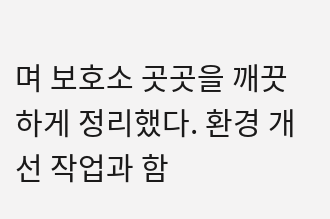며 보호소 곳곳을 깨끗하게 정리했다. 환경 개선 작업과 함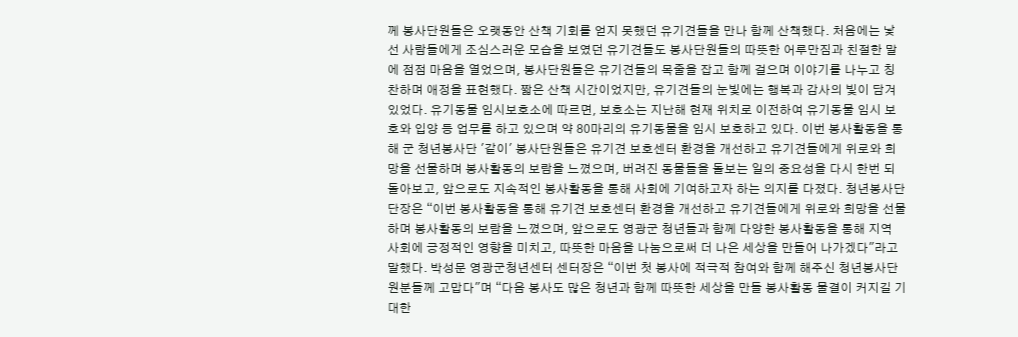께 봉사단원들은 오랫동안 산책 기회를 얻지 못했던 유기견들을 만나 함께 산책했다. 처음에는 낯선 사람들에게 조심스러운 모습을 보였던 유기견들도 봉사단원들의 따뜻한 어루만짐과 친절한 말에 점점 마음을 열었으며, 봉사단원들은 유기견들의 목줄을 잡고 함께 걸으며 이야기를 나누고 칭찬하며 애정을 표현했다. 짧은 산책 시간이었지만, 유기견들의 눈빛에는 행복과 감사의 빛이 담겨 있었다. 유기동물 임시보호소에 따르면, 보호소는 지난해 현재 위치로 이전하여 유기동물 임시 보호와 입양 등 업무를 하고 있으며 약 80마리의 유기동물을 임시 보호하고 있다. 이번 봉사활동을 통해 군 청년봉사단 '같이' 봉사단원들은 유기견 보호센터 환경을 개선하고 유기견들에게 위로와 희망을 선물하며 봉사활동의 보람을 느꼈으며, 버려진 동물들을 돌보는 일의 중요성을 다시 한번 되돌아보고, 앞으로도 지속적인 봉사활동을 통해 사회에 기여하고자 하는 의지를 다졌다. 청년봉사단 단장은 “이번 봉사활동을 통해 유기견 보호센터 환경을 개선하고 유기견들에게 위로와 희망을 선물하며 봉사활동의 보람을 느꼈으며, 앞으로도 영광군 청년들과 함께 다양한 봉사활동을 통해 지역 사회에 긍정적인 영향을 미치고, 따뜻한 마음을 나눔으로써 더 나은 세상을 만들어 나가겠다"라고 말했다. 박성문 영광군청년센터 센터장은 “이번 첫 봉사에 적극적 참여와 함께 해주신 청년봉사단원분들께 고맙다"며 “다음 봉사도 많은 청년과 함께 따뜻한 세상을 만들 봉사활동 물결이 커지길 기대한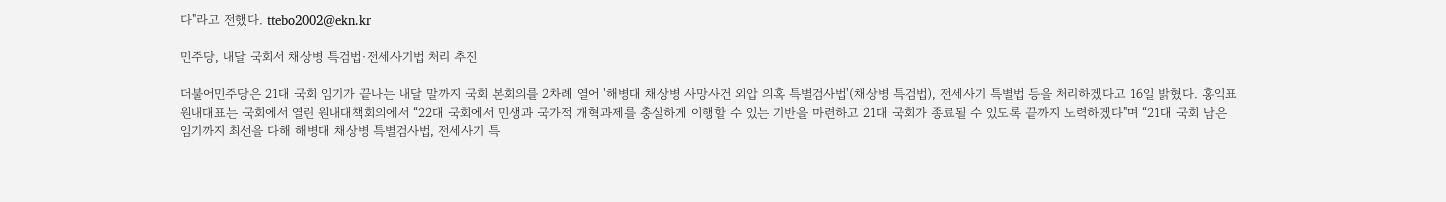다"라고 전했다. ttebo2002@ekn.kr

민주당, 내달 국회서 채상병 특검법·전세사기법 처리 추진

더불어민주당은 21대 국회 임기가 끝나는 내달 말까지 국회 본회의를 2차례 열어 '해병대 채상병 사망사건 외압 의혹 특별검사법'(채상병 특검법), 전세사기 특별법 등을 처리하겠다고 16일 밝혔다. 홍익표 원내대표는 국회에서 열린 원내대책회의에서 “22대 국회에서 민생과 국가적 개혁과제를 충실하게 이행할 수 있는 기반을 마련하고 21대 국회가 종료될 수 있도록 끝까지 노력하겠다"며 “21대 국회 남은 임기까지 최선을 다해 해병대 채상병 특별검사법, 전세사기 특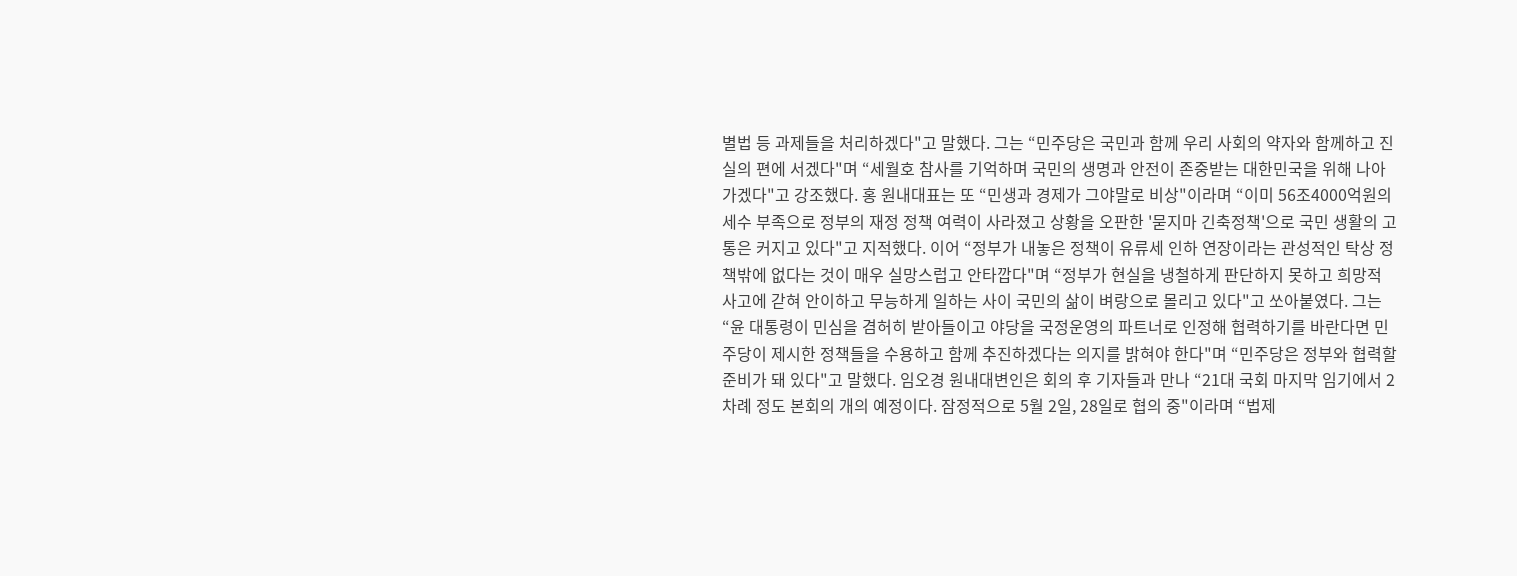별법 등 과제들을 처리하겠다"고 말했다. 그는 “민주당은 국민과 함께 우리 사회의 약자와 함께하고 진실의 편에 서겠다"며 “세월호 참사를 기억하며 국민의 생명과 안전이 존중받는 대한민국을 위해 나아가겠다"고 강조했다. 홍 원내대표는 또 “민생과 경제가 그야말로 비상"이라며 “이미 56조4000억원의 세수 부족으로 정부의 재정 정책 여력이 사라졌고 상황을 오판한 '묻지마 긴축정책'으로 국민 생활의 고통은 커지고 있다"고 지적했다. 이어 “정부가 내놓은 정책이 유류세 인하 연장이라는 관성적인 탁상 정책밖에 없다는 것이 매우 실망스럽고 안타깝다"며 “정부가 현실을 냉철하게 판단하지 못하고 희망적 사고에 갇혀 안이하고 무능하게 일하는 사이 국민의 삶이 벼랑으로 몰리고 있다"고 쏘아붙였다. 그는 “윤 대통령이 민심을 겸허히 받아들이고 야당을 국정운영의 파트너로 인정해 협력하기를 바란다면 민주당이 제시한 정책들을 수용하고 함께 추진하겠다는 의지를 밝혀야 한다"며 “민주당은 정부와 협력할 준비가 돼 있다"고 말했다. 임오경 원내대변인은 회의 후 기자들과 만나 “21대 국회 마지막 임기에서 2차례 정도 본회의 개의 예정이다. 잠정적으로 5월 2일, 28일로 협의 중"이라며 “법제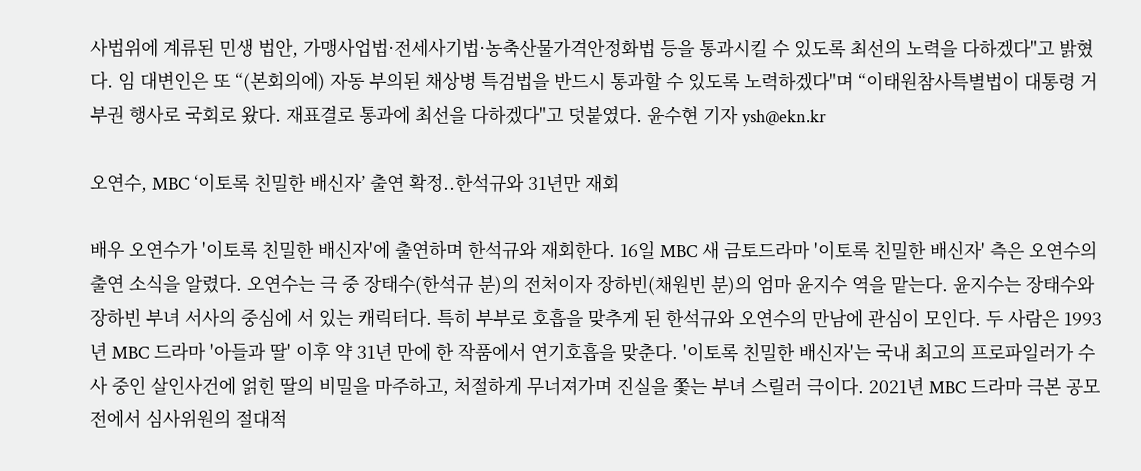사법위에 계류된 민생 법안, 가맹사업법·전세사기법·농축산물가격안정화법 등을 통과시킬 수 있도록 최선의 노력을 다하겠다"고 밝혔다. 임 대변인은 또 “(본회의에) 자동 부의된 채상병 특검법을 반드시 통과할 수 있도록 노력하겠다"며 “이태원참사특별법이 대통령 거부권 행사로 국회로 왔다. 재표결로 통과에 최선을 다하겠다"고 덧붙였다. 윤수현 기자 ysh@ekn.kr

오연수, MBC ‘이토록 친밀한 배신자’ 출연 확정..한석규와 31년만 재회

배우 오연수가 '이토록 친밀한 배신자'에 출연하며 한석규와 재회한다. 16일 MBC 새 금토드라마 '이토록 친밀한 배신자' 측은 오연수의 출연 소식을 알렸다. 오연수는 극 중 장태수(한석규 분)의 전처이자 장하빈(채원빈 분)의 엄마 윤지수 역을 맡는다. 윤지수는 장태수와 장하빈 부녀 서사의 중심에 서 있는 캐릭터다. 특히 부부로 호흡을 맞추게 된 한석규와 오연수의 만남에 관심이 모인다. 두 사람은 1993년 MBC 드라마 '아들과 딸' 이후 약 31년 만에 한 작품에서 연기호흡을 맞춘다. '이토록 친밀한 배신자'는 국내 최고의 프로파일러가 수사 중인 살인사건에 얽힌 딸의 비밀을 마주하고, 처절하게 무너져가며 진실을 쫓는 부녀 스릴러 극이다. 2021년 MBC 드라마 극본 공모전에서 심사위원의 절대적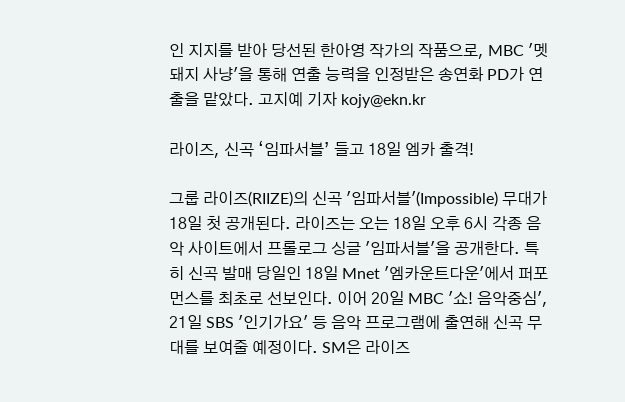인 지지를 받아 당선된 한아영 작가의 작품으로, MBC '멧돼지 사냥'을 통해 연출 능력을 인정받은 송연화 PD가 연출을 맡았다. 고지예 기자 kojy@ekn.kr

라이즈, 신곡 ‘임파서블’ 들고 18일 엠카 출격!

그룹 라이즈(RIIZE)의 신곡 '임파서블'(Impossible) 무대가 18일 첫 공개된다. 라이즈는 오는 18일 오후 6시 각종 음악 사이트에서 프롤로그 싱글 '임파서블'을 공개한다. 특히 신곡 발매 당일인 18일 Mnet '엠카운트다운'에서 퍼포먼스를 최초로 선보인다. 이어 20일 MBC '쇼! 음악중심', 21일 SBS '인기가요' 등 음악 프로그램에 출연해 신곡 무대를 보여줄 예정이다. SM은 라이즈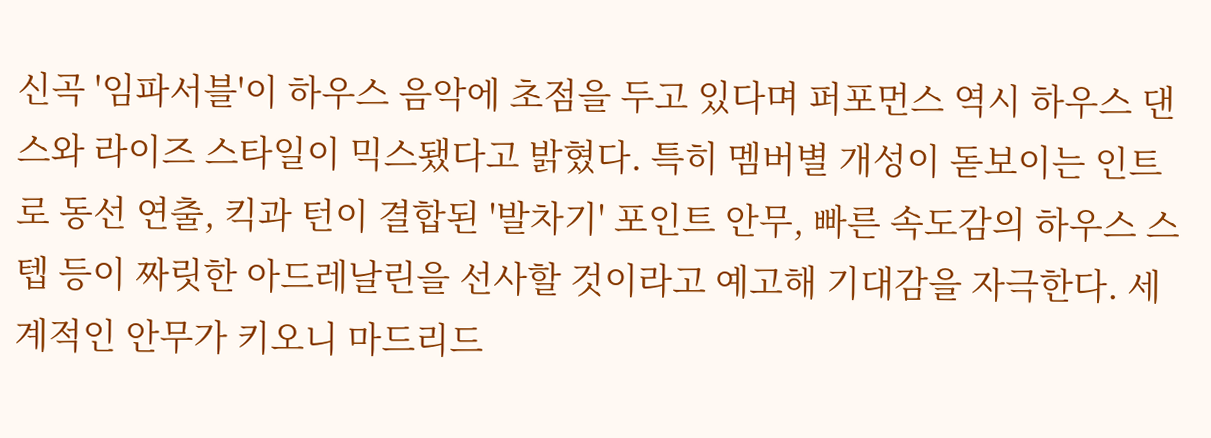신곡 '임파서블'이 하우스 음악에 초점을 두고 있다며 퍼포먼스 역시 하우스 댄스와 라이즈 스타일이 믹스됐다고 밝혔다. 특히 멤버별 개성이 돋보이는 인트로 동선 연출, 킥과 턴이 결합된 '발차기' 포인트 안무, 빠른 속도감의 하우스 스텝 등이 짜릿한 아드레날린을 선사할 것이라고 예고해 기대감을 자극한다. 세계적인 안무가 키오니 마드리드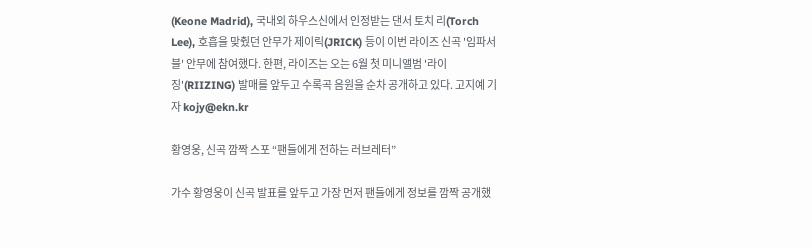(Keone Madrid), 국내외 하우스신에서 인정받는 댄서 토치 리(Torch Lee), 호흡을 맞췄던 안무가 제이릭(JRICK) 등이 이번 라이즈 신곡 '임파서블' 안무에 참여했다. 한편, 라이즈는 오는 6월 첫 미니앨범 '라이징'(RIIZING) 발매를 앞두고 수록곡 음원을 순차 공개하고 있다. 고지예 기자 kojy@ekn.kr

황영웅, 신곡 깜짝 스포 “팬들에게 전하는 러브레터”

가수 황영웅이 신곡 발표를 앞두고 가장 먼저 팬들에게 정보를 깜짝 공개했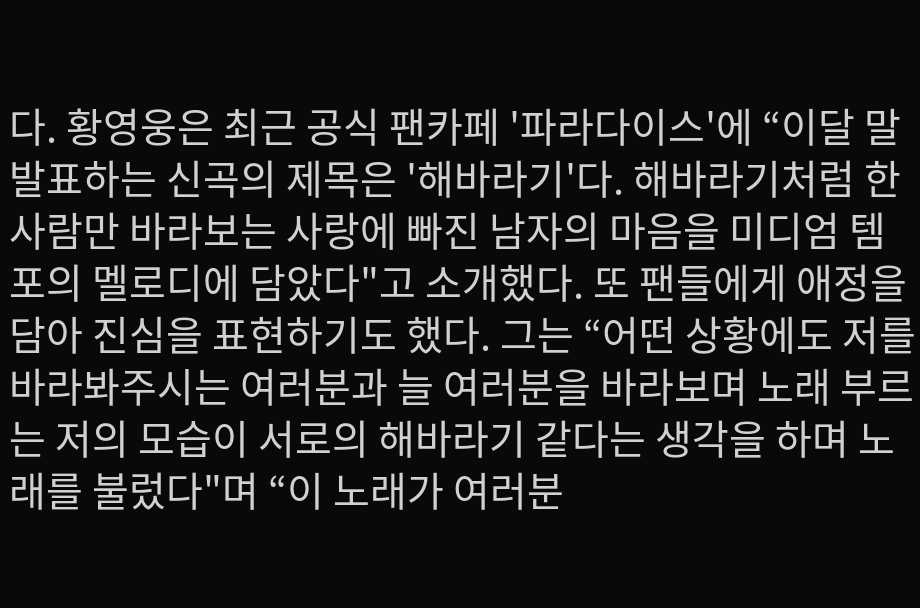다. 황영웅은 최근 공식 팬카페 '파라다이스'에 “이달 말 발표하는 신곡의 제목은 '해바라기'다. 해바라기처럼 한 사람만 바라보는 사랑에 빠진 남자의 마음을 미디엄 템포의 멜로디에 담았다"고 소개했다. 또 팬들에게 애정을 담아 진심을 표현하기도 했다. 그는 “어떤 상황에도 저를 바라봐주시는 여러분과 늘 여러분을 바라보며 노래 부르는 저의 모습이 서로의 해바라기 같다는 생각을 하며 노래를 불렀다"며 “이 노래가 여러분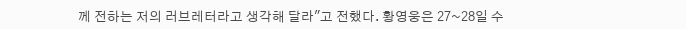께 전하는 저의 러브레터라고 생각해 달라"고 전했다. 황영웅은 27~28일 수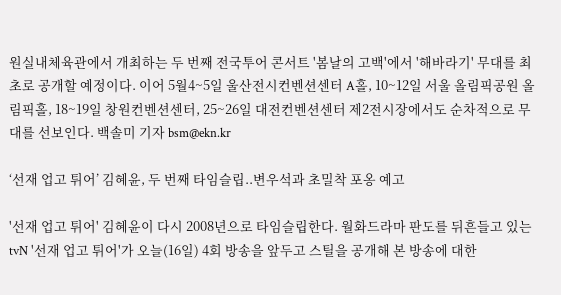원실내체육관에서 개최하는 두 번째 전국투어 콘서트 '봄날의 고백'에서 '해바라기' 무대를 최초로 공개할 예정이다. 이어 5월4~5일 울산전시컨벤션센터 A홀, 10~12일 서울 올림픽공원 올림픽홀, 18~19일 창원컨벤션센터, 25~26일 대전컨벤션센터 제2전시장에서도 순차적으로 무대를 선보인다. 백솔미 기자 bsm@ekn.kr

‘선재 업고 튀어’ 김혜윤, 두 번째 타임슬립..변우석과 초밀착 포옹 예고

'선재 업고 튀어' 김혜윤이 다시 2008년으로 타임슬립한다. 월화드라마 판도를 뒤흔들고 있는 tvN '선재 업고 튀어'가 오늘(16일) 4회 방송을 앞두고 스틸을 공개해 본 방송에 대한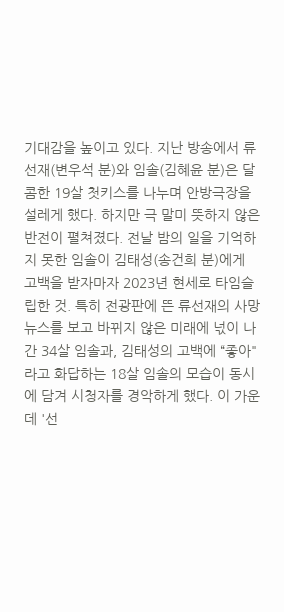기대감을 높이고 있다. 지난 방송에서 류선재(변우석 분)와 임솔(김혜윤 분)은 달콤한 19살 첫키스를 나누며 안방극장을 설레게 했다. 하지만 극 말미 뜻하지 않은 반전이 펼쳐졌다. 전날 밤의 일을 기억하지 못한 임솔이 김태성(송건희 분)에게 고백을 받자마자 2023년 현세로 타임슬립한 것. 특히 전광판에 뜬 류선재의 사망 뉴스를 보고 바뀌지 않은 미래에 넋이 나간 34살 임솔과, 김태성의 고백에 “좋아"라고 화답하는 18살 임솔의 모습이 동시에 담겨 시청자를 경악하게 했다. 이 가운데 '선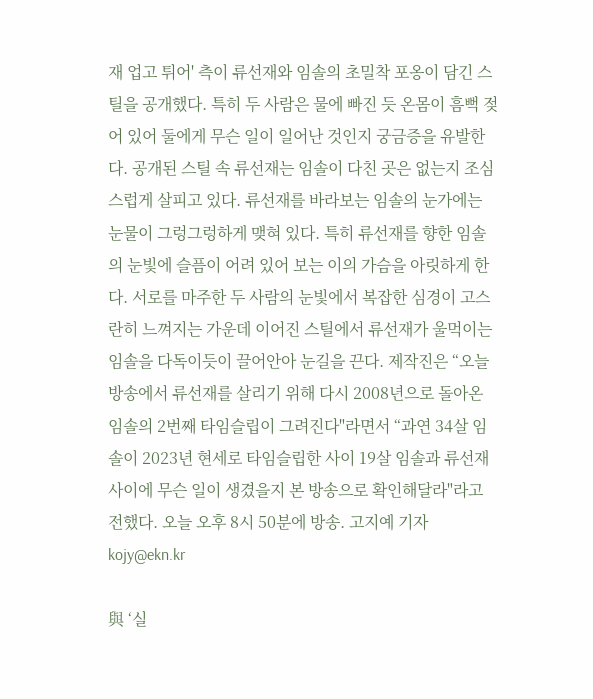재 업고 튀어' 측이 류선재와 임솔의 초밀착 포옹이 담긴 스틸을 공개했다. 특히 두 사람은 물에 빠진 듯 온몸이 흠뻑 젖어 있어 둘에게 무슨 일이 일어난 것인지 궁금증을 유발한다. 공개된 스틸 속 류선재는 임솔이 다친 곳은 없는지 조심스럽게 살피고 있다. 류선재를 바라보는 임솔의 눈가에는 눈물이 그렁그렁하게 맺혀 있다. 특히 류선재를 향한 임솔의 눈빛에 슬픔이 어려 있어 보는 이의 가슴을 아릿하게 한다. 서로를 마주한 두 사람의 눈빛에서 복잡한 심경이 고스란히 느껴지는 가운데 이어진 스틸에서 류선재가 울먹이는 임솔을 다독이듯이 끌어안아 눈길을 끈다. 제작진은 “오늘 방송에서 류선재를 살리기 위해 다시 2008년으로 돌아온 임솔의 2번째 타임슬립이 그려진다"라면서 “과연 34살 임솔이 2023년 현세로 타임슬립한 사이 19살 임솔과 류선재 사이에 무슨 일이 생겼을지 본 방송으로 확인해달라"라고 전했다. 오늘 오후 8시 50분에 방송. 고지예 기자 kojy@ekn.kr

與 ‘실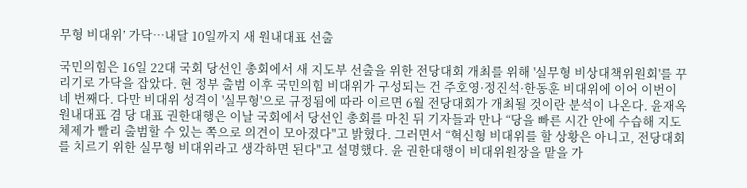무형 비대위’ 가닥…내달 10일까지 새 원내대표 선출

국민의힘은 16일 22대 국회 당선인 총회에서 새 지도부 선출을 위한 전당대회 개최를 위해 '실무형 비상대책위원회'를 꾸리기로 가닥을 잡았다. 현 정부 출범 이후 국민의힘 비대위가 구성되는 건 주호영·정진석·한동훈 비대위에 이어 이번이 네 번째다. 다만 비대위 성격이 '실무형'으로 규정됨에 따라 이르면 6월 전당대회가 개최될 것이란 분석이 나온다. 윤재옥 원내대표 겸 당 대표 권한대행은 이날 국회에서 당선인 총회를 마친 뒤 기자들과 만나 “당을 빠른 시간 안에 수습해 지도체제가 빨리 출범할 수 있는 쪽으로 의견이 모아졌다"고 밝혔다. 그러면서 “혁신형 비대위를 할 상황은 아니고, 전당대회를 치르기 위한 실무형 비대위라고 생각하면 된다"고 설명했다. 윤 권한대행이 비대위원장을 맡을 가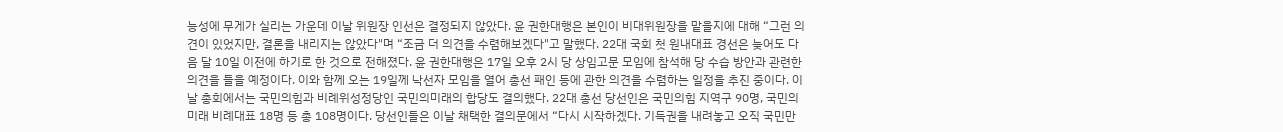능성에 무게가 실리는 가운데 이날 위원장 인선은 결정되지 않았다. 윤 권한대행은 본인이 비대위원장을 맡을지에 대해 “그런 의견이 있었지만, 결론을 내리지는 않았다"며 “조금 더 의견을 수렴해보겠다"고 말했다. 22대 국회 첫 원내대표 경선은 늦어도 다음 달 10일 이전에 하기로 한 것으로 전해졌다. 윤 권한대행은 17일 오후 2시 당 상임고문 모임에 참석해 당 수습 방안과 관련한 의견을 들을 예정이다. 이와 함께 오는 19일께 낙선자 모임을 열어 총선 패인 등에 관한 의견을 수렴하는 일정을 추진 중이다. 이날 총회에서는 국민의힘과 비례위성정당인 국민의미래의 합당도 결의했다. 22대 총선 당선인은 국민의힘 지역구 90명, 국민의미래 비례대표 18명 등 총 108명이다. 당선인들은 이날 채택한 결의문에서 “다시 시작하겠다. 기득권을 내려놓고 오직 국민만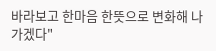바라보고 한마음 한뜻으로 변화해 나가겠다"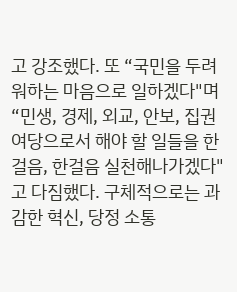고 강조했다. 또 “국민을 두려워하는 마음으로 일하겠다"며 “민생, 경제, 외교, 안보, 집권 여당으로서 해야 할 일들을 한걸음, 한걸음 실천해나가겠다"고 다짐했다. 구체적으로는 과감한 혁신, 당정 소통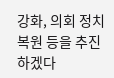강화, 의회 정치 복원 등을 추진하겠다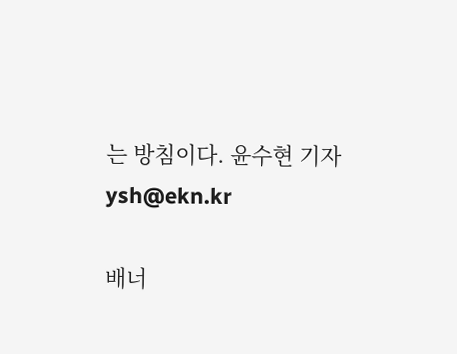는 방침이다. 윤수현 기자 ysh@ekn.kr

배너